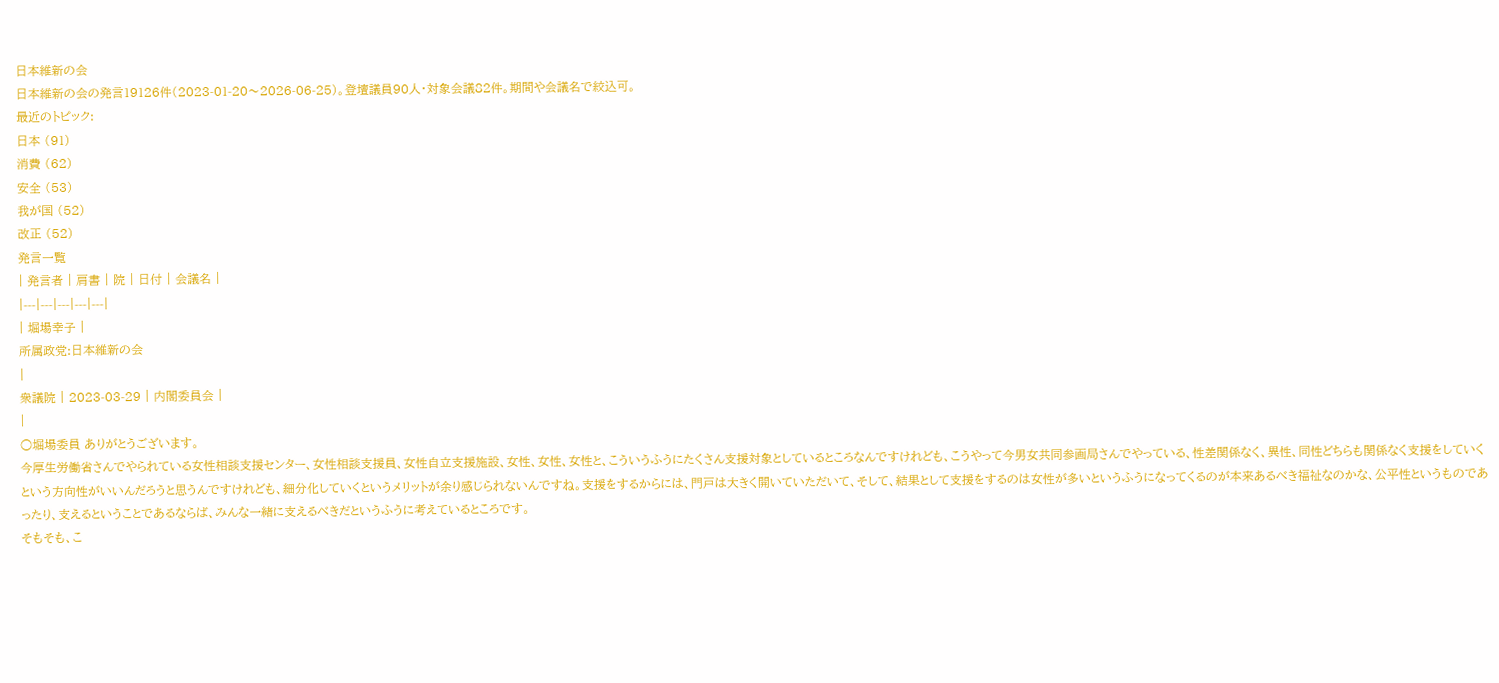日本維新の会
日本維新の会の発言19126件(2023-01-20〜2026-06-25)。登壇議員90人・対象会議82件。期間や会議名で絞込可。
最近のトピック:
日本 (91)
消費 (62)
安全 (53)
我が国 (52)
改正 (52)
発言一覧
| 発言者 | 肩書 | 院 | 日付 | 会議名 |
|---|---|---|---|---|
| 堀場幸子 |
所属政党:日本維新の会
|
衆議院 | 2023-03-29 | 内閣委員会 |
|
○堀場委員 ありがとうございます。
今厚生労働省さんでやられている女性相談支援センター、女性相談支援員、女性自立支援施設、女性、女性、女性と、こういうふうにたくさん支援対象としているところなんですけれども、こうやって今男女共同参画局さんでやっている、性差関係なく、異性、同性どちらも関係なく支援をしていくという方向性がいいんだろうと思うんですけれども、細分化していくというメリットが余り感じられないんですね。支援をするからには、門戸は大きく開いていただいて、そして、結果として支援をするのは女性が多いというふうになってくるのが本来あるべき福祉なのかな、公平性というものであったり、支えるということであるならば、みんな一緒に支えるべきだというふうに考えているところです。
そもそも、こ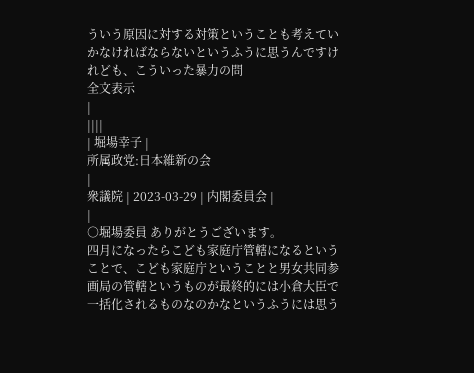ういう原因に対する対策ということも考えていかなければならないというふうに思うんですけれども、こういった暴力の問
全文表示
|
||||
| 堀場幸子 |
所属政党:日本維新の会
|
衆議院 | 2023-03-29 | 内閣委員会 |
|
○堀場委員 ありがとうございます。
四月になったらこども家庭庁管轄になるということで、こども家庭庁ということと男女共同参画局の管轄というものが最終的には小倉大臣で一括化されるものなのかなというふうには思う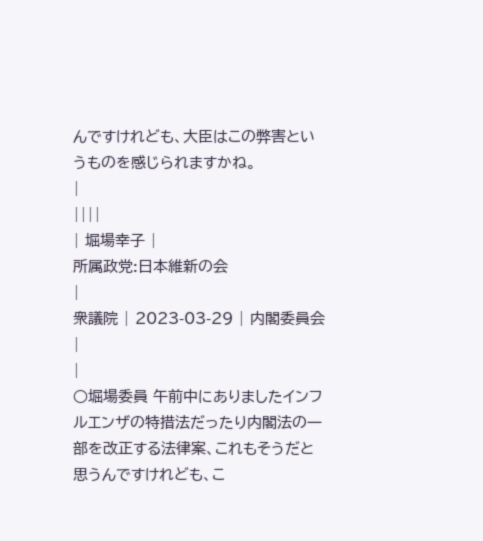んですけれども、大臣はこの弊害というものを感じられますかね。
|
||||
| 堀場幸子 |
所属政党:日本維新の会
|
衆議院 | 2023-03-29 | 内閣委員会 |
|
○堀場委員 午前中にありましたインフルエンザの特措法だったり内閣法の一部を改正する法律案、これもそうだと思うんですけれども、こ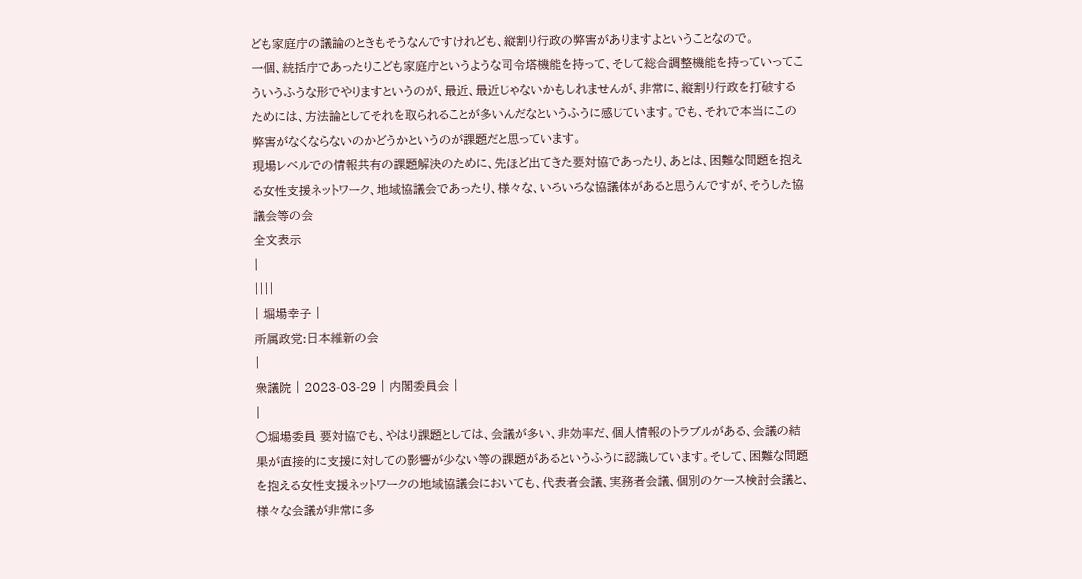ども家庭庁の議論のときもそうなんですけれども、縦割り行政の弊害がありますよということなので。
一個、統括庁であったりこども家庭庁というような司令塔機能を持って、そして総合調整機能を持っていってこういうふうな形でやりますというのが、最近、最近じゃないかもしれませんが、非常に、縦割り行政を打破するためには、方法論としてそれを取られることが多いんだなというふうに感じています。でも、それで本当にこの弊害がなくならないのかどうかというのが課題だと思っています。
現場レベルでの情報共有の課題解決のために、先ほど出てきた要対協であったり、あとは、困難な問題を抱える女性支援ネットワーク、地域協議会であったり、様々な、いろいろな協議体があると思うんですが、そうした協議会等の会
全文表示
|
||||
| 堀場幸子 |
所属政党:日本維新の会
|
衆議院 | 2023-03-29 | 内閣委員会 |
|
○堀場委員 要対協でも、やはり課題としては、会議が多い、非効率だ、個人情報のトラブルがある、会議の結果が直接的に支援に対しての影響が少ない等の課題があるというふうに認識しています。そして、困難な問題を抱える女性支援ネットワークの地域協議会においても、代表者会議、実務者会議、個別のケース検討会議と、様々な会議が非常に多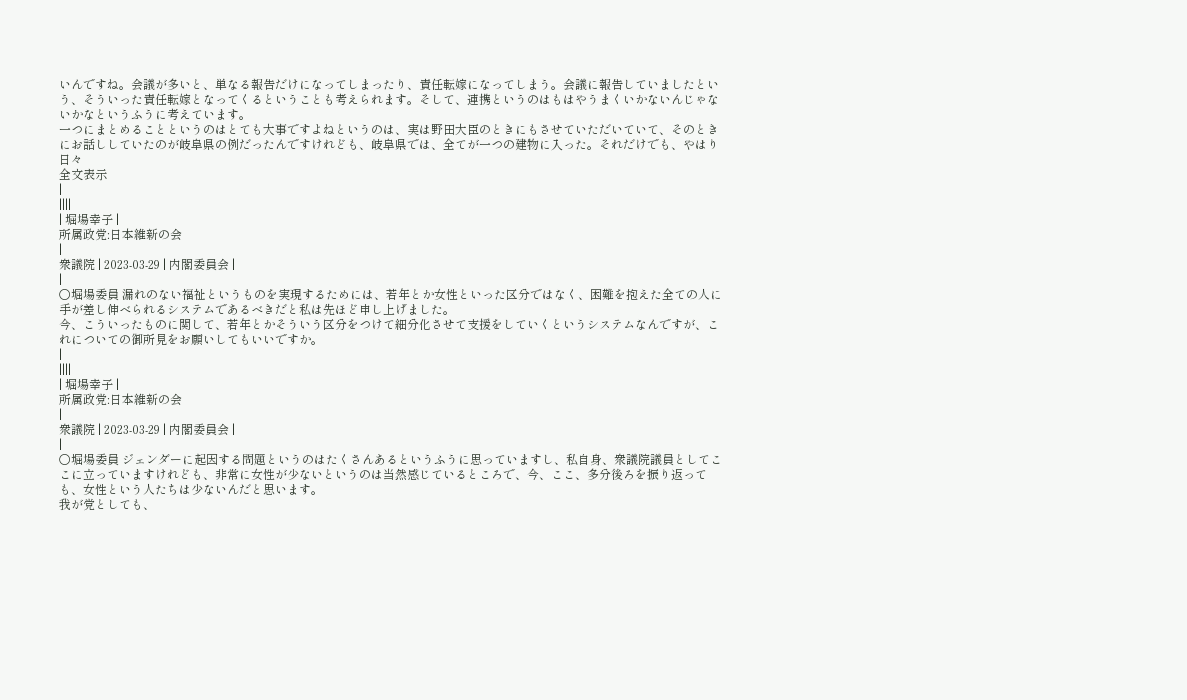いんですね。会議が多いと、単なる報告だけになってしまったり、責任転嫁になってしまう。会議に報告していましたという、そういった責任転嫁となってくるということも考えられます。そして、連携というのはもはやうまくいかないんじゃないかなというふうに考えています。
一つにまとめることというのはとても大事ですよねというのは、実は野田大臣のときにもさせていただいていて、そのときにお話ししていたのが岐阜県の例だったんですけれども、岐阜県では、全てが一つの建物に入った。それだけでも、やはり日々
全文表示
|
||||
| 堀場幸子 |
所属政党:日本維新の会
|
衆議院 | 2023-03-29 | 内閣委員会 |
|
○堀場委員 漏れのない福祉というものを実現するためには、若年とか女性といった区分ではなく、困難を抱えた全ての人に手が差し伸べられるシステムであるべきだと私は先ほど申し上げました。
今、こういったものに関して、若年とかそういう区分をつけて細分化させて支援をしていくというシステムなんですが、これについての御所見をお願いしてもいいですか。
|
||||
| 堀場幸子 |
所属政党:日本維新の会
|
衆議院 | 2023-03-29 | 内閣委員会 |
|
○堀場委員 ジェンダーに起因する問題というのはたくさんあるというふうに思っていますし、私自身、衆議院議員としてここに立っていますけれども、非常に女性が少ないというのは当然感じているところで、今、ここ、多分後ろを振り返っても、女性という人たちは少ないんだと思います。
我が党としても、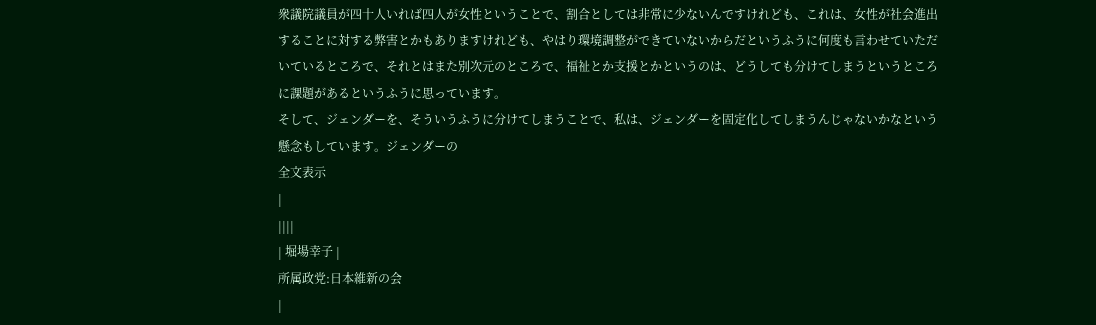衆議院議員が四十人いれば四人が女性ということで、割合としては非常に少ないんですけれども、これは、女性が社会進出することに対する弊害とかもありますけれども、やはり環境調整ができていないからだというふうに何度も言わせていただいているところで、それとはまた別次元のところで、福祉とか支援とかというのは、どうしても分けてしまうというところに課題があるというふうに思っています。
そして、ジェンダーを、そういうふうに分けてしまうことで、私は、ジェンダーを固定化してしまうんじゃないかなという懸念もしています。ジェンダーの
全文表示
|
||||
| 堀場幸子 |
所属政党:日本維新の会
|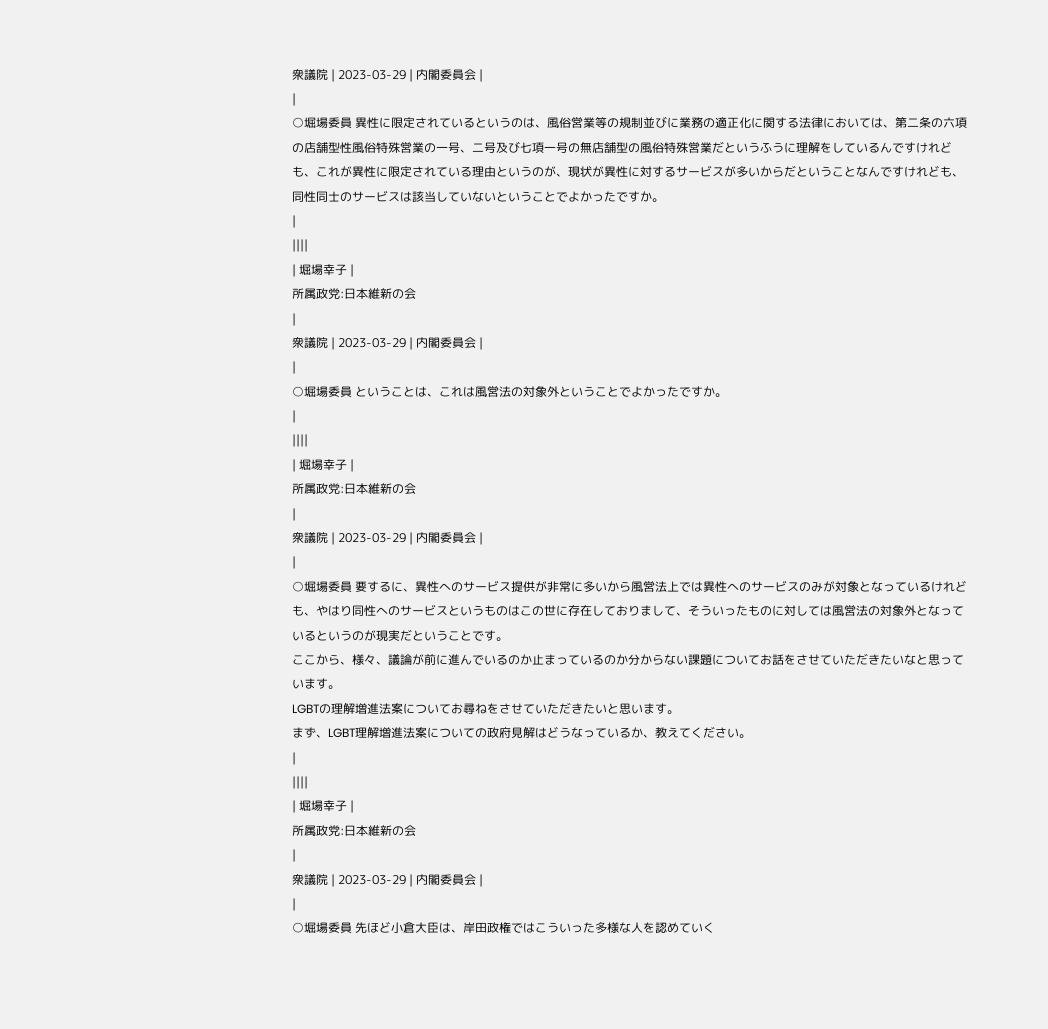衆議院 | 2023-03-29 | 内閣委員会 |
|
○堀場委員 異性に限定されているというのは、風俗営業等の規制並びに業務の適正化に関する法律においては、第二条の六項の店舗型性風俗特殊営業の一号、二号及び七項一号の無店舗型の風俗特殊営業だというふうに理解をしているんですけれども、これが異性に限定されている理由というのが、現状が異性に対するサービスが多いからだということなんですけれども、同性同士のサービスは該当していないということでよかったですか。
|
||||
| 堀場幸子 |
所属政党:日本維新の会
|
衆議院 | 2023-03-29 | 内閣委員会 |
|
○堀場委員 ということは、これは風営法の対象外ということでよかったですか。
|
||||
| 堀場幸子 |
所属政党:日本維新の会
|
衆議院 | 2023-03-29 | 内閣委員会 |
|
○堀場委員 要するに、異性へのサービス提供が非常に多いから風営法上では異性へのサービスのみが対象となっているけれども、やはり同性へのサービスというものはこの世に存在しておりまして、そういったものに対しては風営法の対象外となっているというのが現実だということです。
ここから、様々、議論が前に進んでいるのか止まっているのか分からない課題についてお話をさせていただきたいなと思っています。
LGBTの理解増進法案についてお尋ねをさせていただきたいと思います。
まず、LGBT理解増進法案についての政府見解はどうなっているか、教えてください。
|
||||
| 堀場幸子 |
所属政党:日本維新の会
|
衆議院 | 2023-03-29 | 内閣委員会 |
|
○堀場委員 先ほど小倉大臣は、岸田政権ではこういった多様な人を認めていく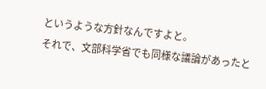というような方針なんですよと。
それで、文部科学省でも同様な議論があったと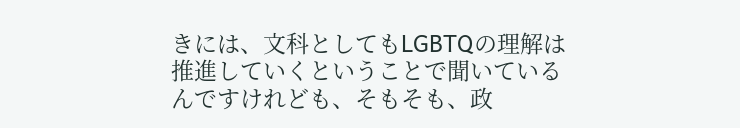きには、文科としてもLGBTQの理解は推進していくということで聞いているんですけれども、そもそも、政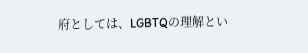府としては、LGBTQの理解とい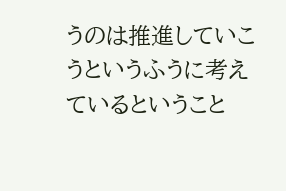うのは推進していこうというふうに考えているということ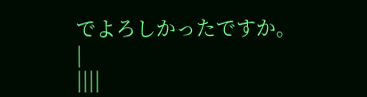でよろしかったですか。
|
||||